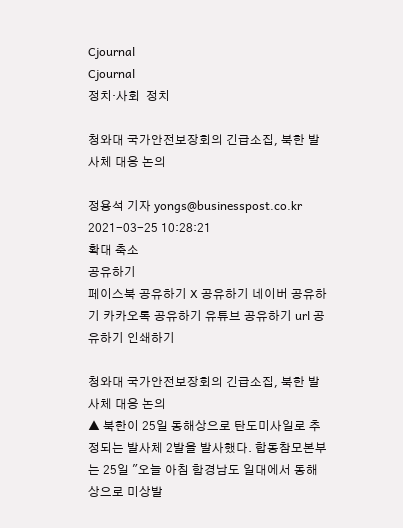Cjournal
Cjournal
정치·사회  정치

청와대 국가안전보장회의 긴급소집, 북한 발사체 대응 논의

정용석 기자 yongs@businesspost.co.kr 2021-03-25 10:28:21
확대 축소
공유하기
페이스북 공유하기 X 공유하기 네이버 공유하기 카카오톡 공유하기 유튜브 공유하기 url 공유하기 인쇄하기

청와대 국가안전보장회의 긴급소집, 북한 발사체 대응 논의
▲ 북한이 25일 동해상으로 탄도미사일로 추정되는 발사체 2발을 발사했다. 합동참모본부는 25일 "오늘 아침 함경남도 일대에서 동해상으로 미상발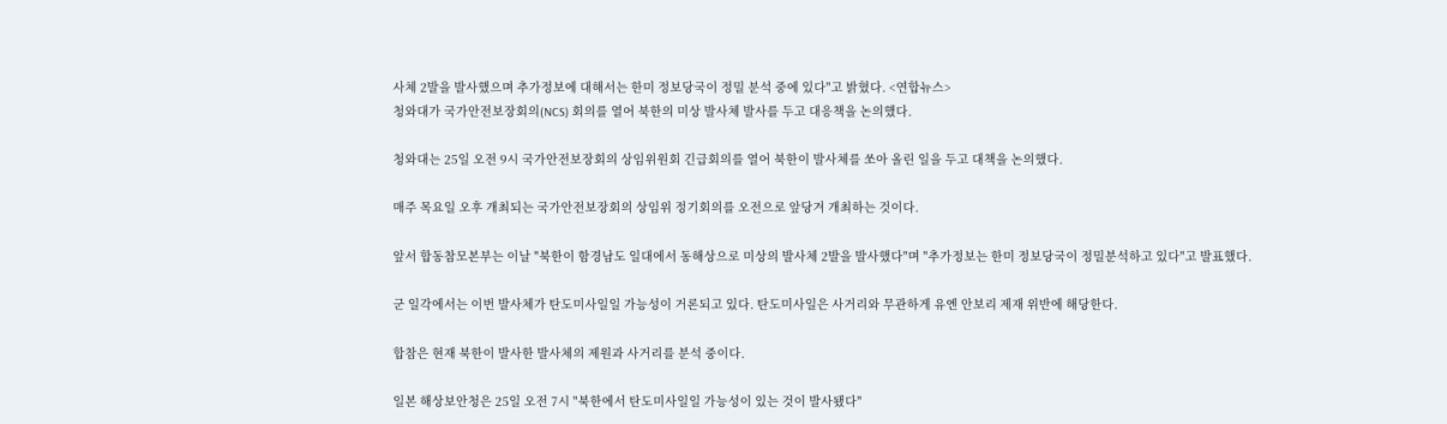사체 2발을 발사했으며 추가정보에 대해서는 한미 정보당국이 정밀 분석 중에 있다"고 밝혔다. <연합뉴스>
청와대가 국가안전보장회의(NCS) 회의를 열어 북한의 미상 발사체 발사를 두고 대응책을 논의했다.

청와대는 25일 오전 9시 국가안전보장회의 상임위원회 긴급회의를 열어 북한이 발사체를 쏘아 올린 일을 두고 대책을 논의했다.

매주 목요일 오후 개최되는 국가안전보장회의 상임위 정기회의를 오전으로 앞당겨 개최하는 것이다.

앞서 합동참모본부는 이날 "북한이 함경남도 일대에서 동해상으로 미상의 발사체 2발을 발사했다"며 "추가정보는 한미 정보당국이 정밀분석하고 있다"고 발표했다.

군 일각에서는 이번 발사체가 탄도미사일일 가능성이 거론되고 있다. 탄도미사일은 사거리와 무관하게 유엔 안보리 제재 위반에 해당한다.

합참은 현재 북한이 발사한 발사체의 제원과 사거리를 분석 중이다.

일본 해상보안청은 25일 오전 7시 "북한에서 탄도미사일일 가능성이 있는 것이 발사됐다"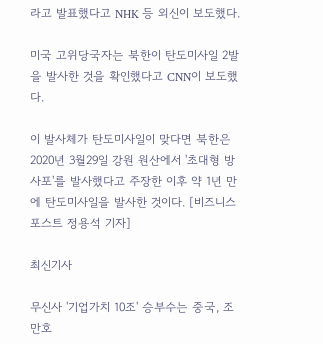라고 발표했다고 NHK 등 외신이 보도했다.

미국 고위당국자는 북한이 탄도미사일 2발을 발사한 것을 확인했다고 CNN이 보도했다.

이 발사체가 탄도미사일이 맞다면 북한은 2020년 3월29일 강원 원산에서 '초대형 방사포'를 발사했다고 주장한 이후 약 1년 만에 탄도미사일을 발사한 것이다. [비즈니스포스트 정용석 기자]

최신기사

무신사 '기업가치 10조' 승부수는 중국, 조만호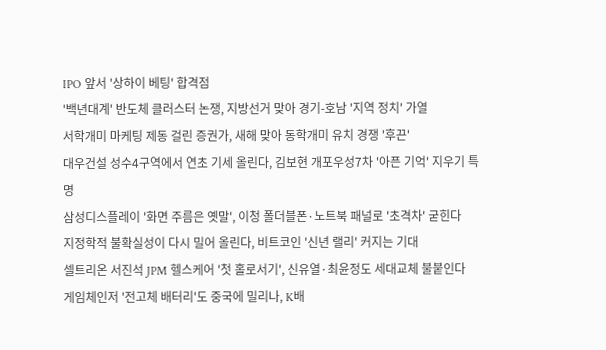IPO 앞서 '상하이 베팅' 합격점
'백년대계' 반도체 클러스터 논쟁, 지방선거 맞아 경기-호남 '지역 정치' 가열
서학개미 마케팅 제동 걸린 증권가, 새해 맞아 동학개미 유치 경쟁 '후끈'
대우건설 성수4구역에서 연초 기세 올린다, 김보현 개포우성7차 '아픈 기억' 지우기 특명
삼성디스플레이 '화면 주름은 옛말', 이청 폴더블폰·노트북 패널로 '초격차' 굳힌다
지정학적 불확실성이 다시 밀어 올린다, 비트코인 '신년 랠리' 커지는 기대
셀트리온 서진석 JPM 헬스케어 '첫 홀로서기', 신유열·최윤정도 세대교체 불붙인다
게임체인저 '전고체 배터리'도 중국에 밀리나, K배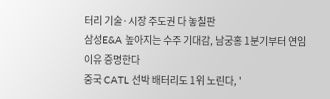터리 기술·시장 주도권 다 놓칠판
삼성E&A 높아지는 수주 기대감, 남궁홍 1분기부터 연임 이유 증명한다
중국 CATL 선박 배터리도 1위 노린다, '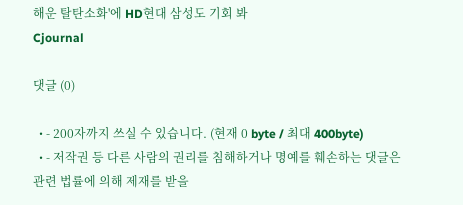해운 탈탄소화'에 HD현대 삼성도 기회 봐
Cjournal

댓글 (0)

  • - 200자까지 쓰실 수 있습니다. (현재 0 byte / 최대 400byte)
  • - 저작권 등 다른 사람의 권리를 침해하거나 명예를 훼손하는 댓글은 관련 법률에 의해 제재를 받을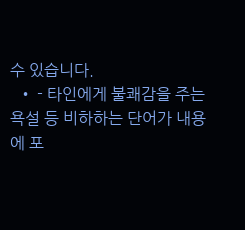수 있습니다.
  • - 타인에게 불쾌감을 주는 욕설 등 비하하는 단어가 내용에 포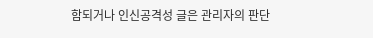함되거나 인신공격성 글은 관리자의 판단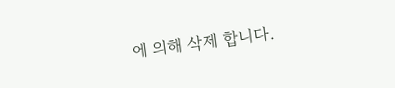에 의해 삭제 합니다.